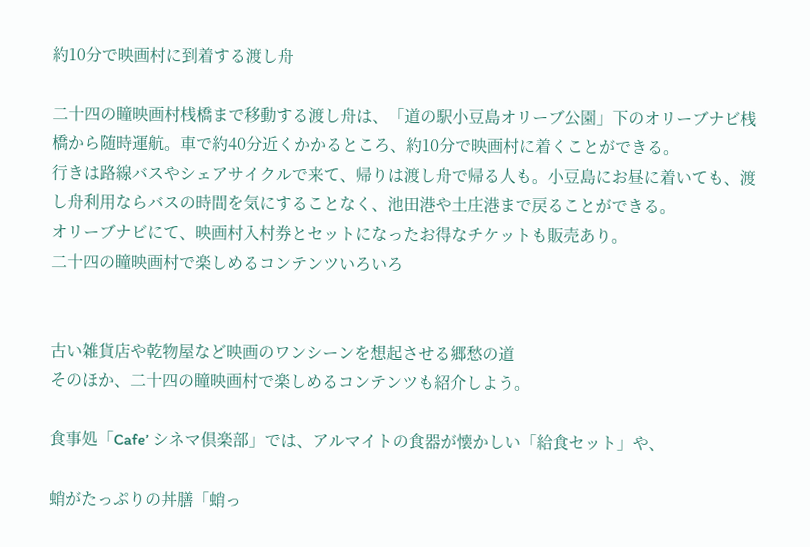約10分で映画村に到着する渡し舟

二十四の瞳映画村桟橋まで移動する渡し舟は、「道の駅小豆島オリーブ公園」下のオリーブナビ桟橋から随時運航。車で約40分近くかかるところ、約10分で映画村に着くことができる。
行きは路線バスやシェアサイクルで来て、帰りは渡し舟で帰る人も。小豆島にお昼に着いても、渡し舟利用ならバスの時間を気にすることなく、池田港や土庄港まで戻ることができる。
オリーブナビにて、映画村入村券とセットになったお得なチケットも販売あり。
二十四の瞳映画村で楽しめるコンテンツいろいろ


古い雑貨店や乾物屋など映画のワンシーンを想起させる郷愁の道
そのほか、二十四の瞳映画村で楽しめるコンテンツも紹介しよう。

食事処「Cafe’ シネマ倶楽部」では、アルマイトの食器が懐かしい「給食セット」や、

蛸がたっぷりの丼膳「蛸っ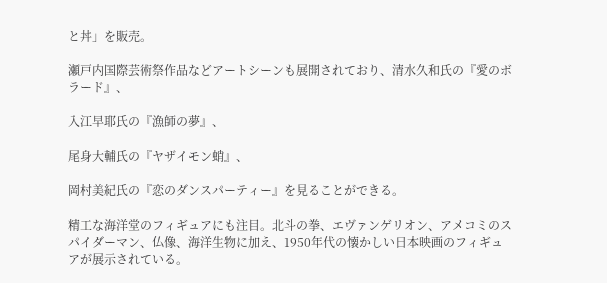と丼」を販売。

瀬戸内国際芸術祭作品などアートシーンも展開されており、清水久和氏の『愛のボラード』、

入江早耶氏の『漁師の夢』、

尾身大輔氏の『ヤザイモン蛸』、

岡村美紀氏の『恋のダンスパーティー』を見ることができる。

精工な海洋堂のフィギュアにも注目。北斗の拳、エヴァンゲリオン、アメコミのスパイダーマン、仏像、海洋生物に加え、1950年代の懐かしい日本映画のフィギュアが展示されている。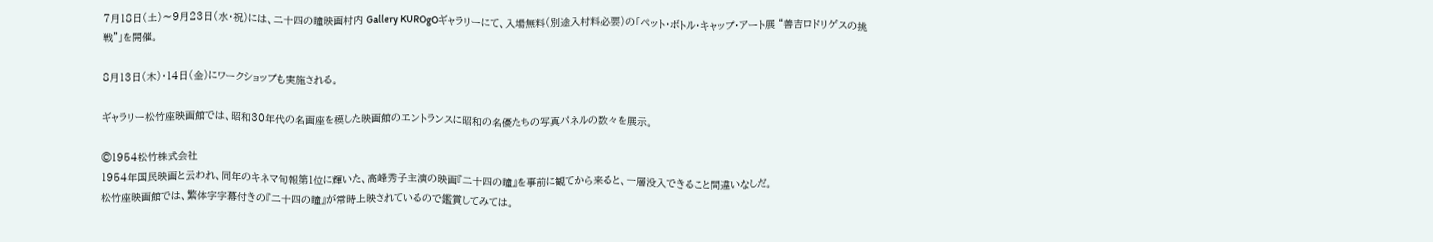7月18日(土)〜9月23日(水・祝)には、二十四の瞳映画村内 Gallery KUROgOギャラリーにて、入場無料(別途入村料必要)の「ペット・ボトル・キャップ・アート展 “善吉ロドリゲスの挑戦”」を開催。

8月13日(木)・14日(金)にワークショップも実施される。

ギャラリー松竹座映画館では、昭和30年代の名画座を模した映画館のエントランスに昭和の名優たちの写真パネルの数々を展示。

©1954松竹株式会社
1954年国民映画と云われ、同年のキネマ旬報第1位に輝いた、高峰秀子主演の映画『二十四の瞳』を事前に観てから来ると、一層没入できること間違いなしだ。
松竹座映画館では、繁体字字幕付きの『二十四の瞳』が常時上映されているので鑑賞してみては。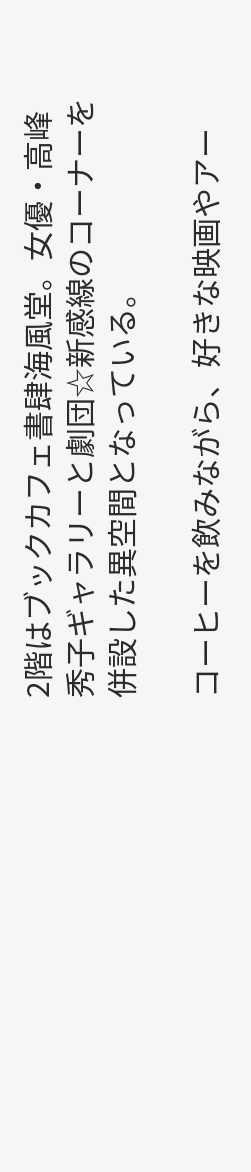2階はブックカフェ書肆海風堂。女優・高峰秀子ギャラリーと劇団☆新感線のコーナーを併設した異空間となっている。

コーヒーを飲みながら、好きな映画やアー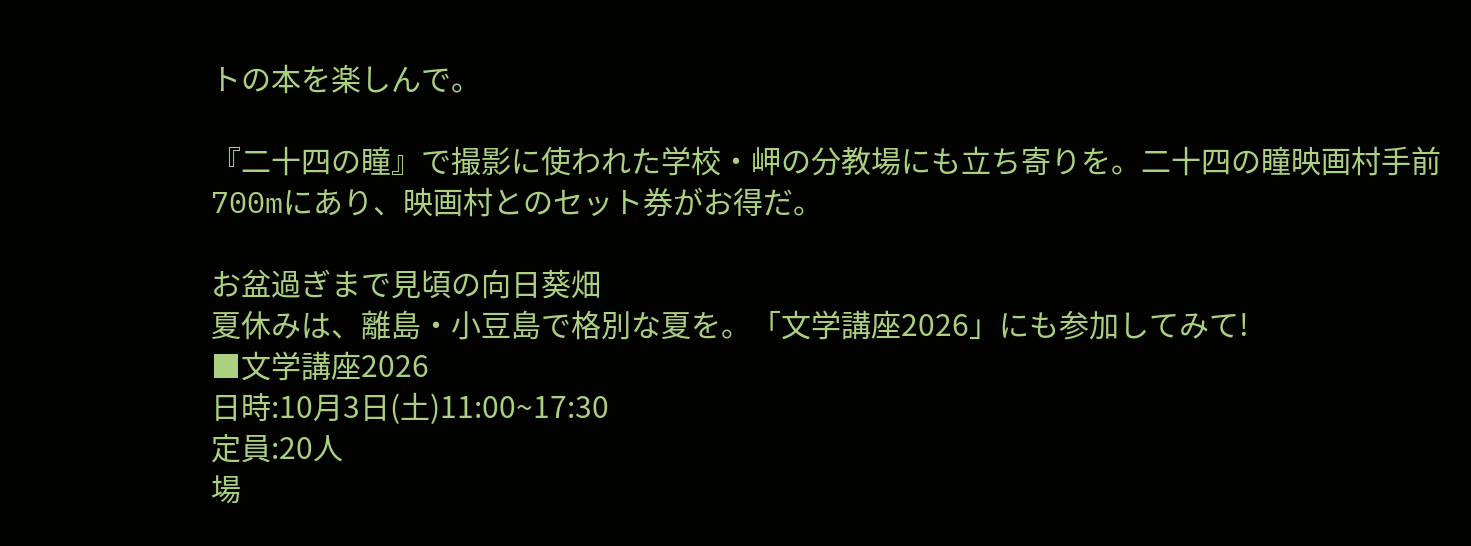トの本を楽しんで。

『二十四の瞳』で撮影に使われた学校・岬の分教場にも立ち寄りを。二十四の瞳映画村手前700mにあり、映画村とのセット券がお得だ。

お盆過ぎまで見頃の向日葵畑
夏休みは、離島・小豆島で格別な夏を。「文学講座2026」にも参加してみて!
■文学講座2026
日時:10月3日(土)11:00~17:30
定員:20人
場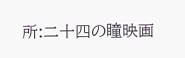所:二十四の瞳映画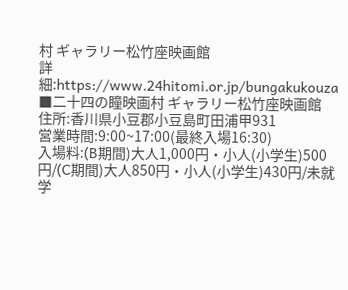村 ギャラリー松竹座映画館
詳細:https://www.24hitomi.or.jp/bungakukouza
■二十四の瞳映画村 ギャラリー松竹座映画館
住所:香川県小豆郡小豆島町田浦甲931
営業時間:9:00~17:00(最終入場16:30)
入場料:(B期間)大人1,000円・小人(小学生)500円/(C期間)大人850円・小人(小学生)430円/未就学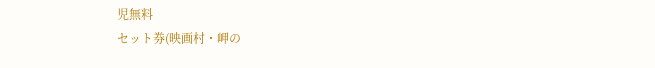児無料
セット券(映画村・岬の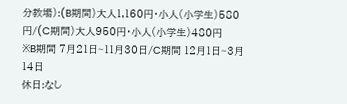分教場):(B期間)大人1,160円・小人(小学生)580円/(C期間)大人950円・小人(小学生)480円
※B期間 7月21日~11月30日/C期間 12月1日~3月14日
休日:なし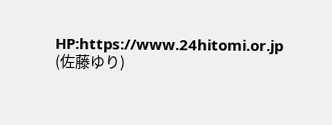HP:https://www.24hitomi.or.jp
(佐藤ゆり)